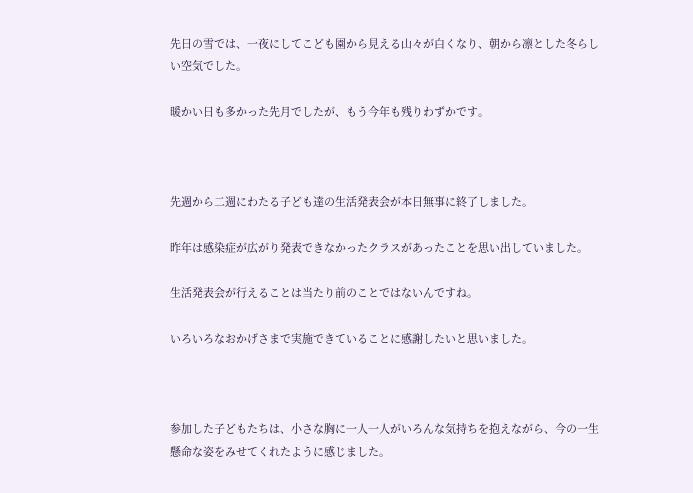先日の雪では、一夜にしてこども園から見える山々が白くなり、朝から凛とした冬らしい空気でした。

暖かい日も多かった先月でしたが、もう今年も残りわずかです。



先週から二週にわたる子ども達の生活発表会が本日無事に終了しました。

昨年は感染症が広がり発表できなかったクラスがあったことを思い出していました。

生活発表会が行えることは当たり前のことではないんですね。

いろいろなおかげさまで実施できていることに感謝したいと思いました。



参加した子どもたちは、小さな胸に一人一人がいろんな気持ちを抱えながら、今の一生懸命な姿をみせてくれたように感じました。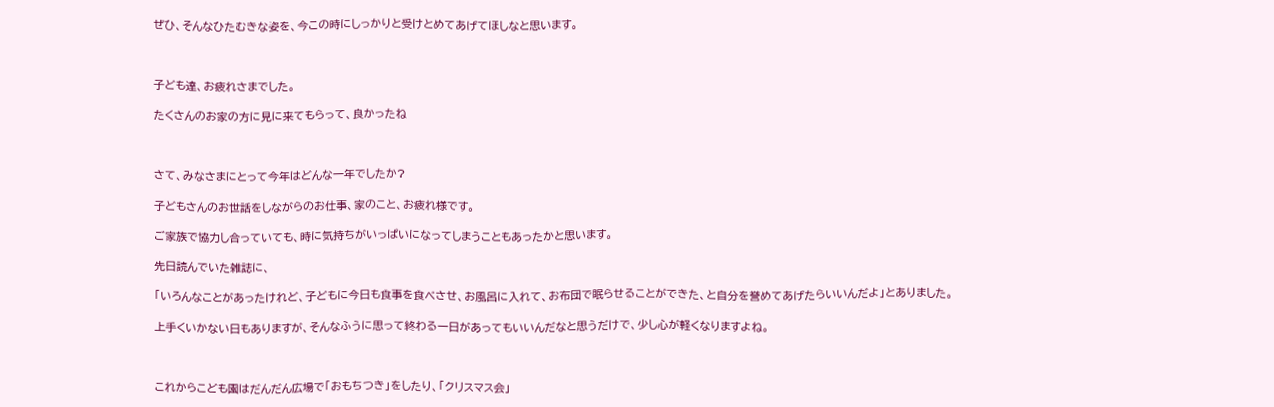ぜひ、そんなひたむきな姿を、今この時にしっかりと受けとめてあげてほしなと思います。



子ども達、お疲れさまでした。

たくさんのお家の方に見に来てもらって、良かったね



さて、みなさまにとって今年はどんな一年でしたか?

子どもさんのお世話をしながらのお仕事、家のこと、お疲れ様です。

ご家族で協力し合っていても、時に気持ちがいっぱいになってしまうこともあったかと思います。

先日読んでいた雑誌に、

「いろんなことがあったけれど、子どもに今日も食事を食べさせ、お風呂に入れて、お布団で眠らせることができた、と自分を誉めてあげたらいいんだよ」とありました。

上手くいかない日もありますが、そんなふうに思って終わる一日があってもいいんだなと思うだけで、少し心が軽くなりますよね。



これからこども園はだんだん広場で「おもちつき」をしたり、「クリスマス会」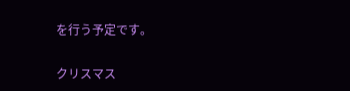を行う予定です。

クリスマス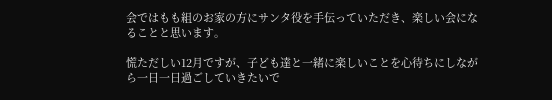会ではもも組のお家の方にサンタ役を手伝っていただき、楽しい会になることと思います。

慌ただしい12月ですが、子ども達と一緒に楽しいことを心待ちにしながら一日一日過ごしていきたいで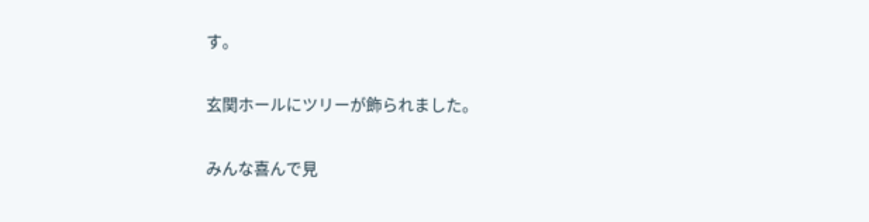す。

玄関ホールにツリーが飾られました。

みんな喜んで見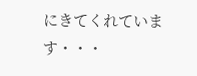にきてくれています・・・